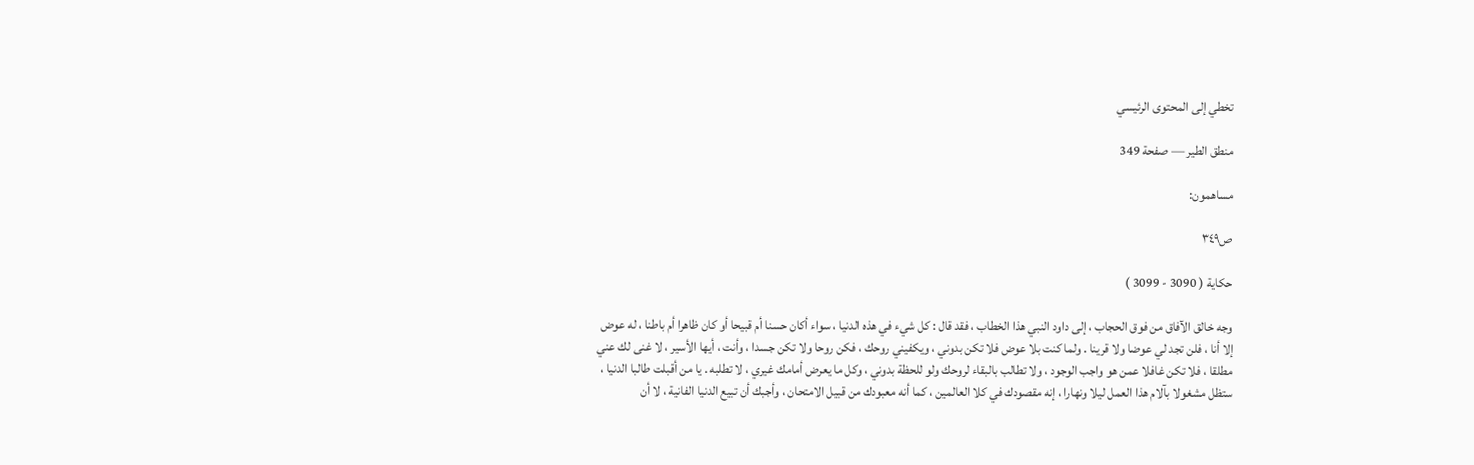تخطي إلى المحتوى الرئيسي

منطق الطير — صفحة 349

مساهمون:

ص٣٤٩

حكاية ( 3090 - 3099 )

وجه خالق الآفاق من فوق الحجاب ، إلى داود النبي هذا الخطاب ، فقد قال : كل شيء في هذه الدنيا ، سواء أكان حسنا أم قبيحا أو كان ظاهرا أم باطنا ، له عوض إلا أنا ، فلن تجد لي عوضا ولا قرينا . ولما كنت بلا عوض فلا تكن بدوني ، ويكفيني روحك ، فكن روحا ولا تكن جسدا ، وأنت ، أيها الأسير ، لا غنى لك عني مطلقا ، فلا تكن غافلا عمن هو واجب الوجود ، ولا تطالب بالبقاء لروحك ولو للحظة بدوني ، وكل ما يعرض أمامك غيري ، لا تطلبه . يا من أقبلت طالبا الدنيا ، ستظل مشغولا بآلام هذا العمل ليلا ونهارا ، إنه مقصودك في كلا العالمين ، كما أنه معبودك من قبيل الامتحان ، وأجبك أن تبيع الدنيا الفانية ، لا أن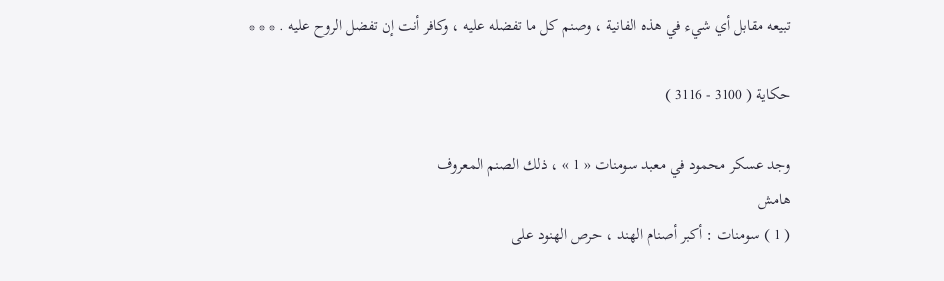تبيعه مقابل أي شيء في هذه الفانية ، وصنم كل ما تفضله عليه ، وكافر أنت إن تفضل الروح عليه . * * *

حكاية ( 3100 - 3116 )

وجد عسكر محمود في معبد سومنات « 1 » ، ذلك الصنم المعروف
هامش
( 1 ) سومنات : أكبر أصنام الهند ، حرص الهنود على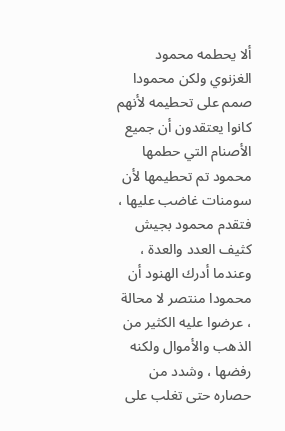ألا يحطمه محمود الغزنوي ولكن محمودا صمم على تحطيمه لأنهم كانوا يعتقدون أن جميع الأصنام التي حطمها محمود تم تحطيمها لأن سومنات غاضب عليها ، فتقدم محمود بجيش كثيف العدد والعدة ، وعندما أدرك الهنود أن محمودا منتصر لا محالة ، عرضوا عليه الكثير من الذهب والأموال ولكنه رفضها ، وشدد من حصاره حتى تغلب على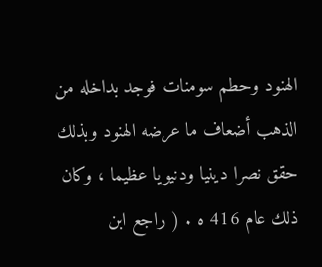الهنود وحطم سومنات فوجد بداخله من الذهب أضعاف ما عرضه الهنود وبذلك حقق نصرا دينيا ودنيويا عظيما ، وكان ذلك عام 416 ه . ( راجع ابن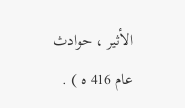الأثير ، حوادث عام 416 ه ) .